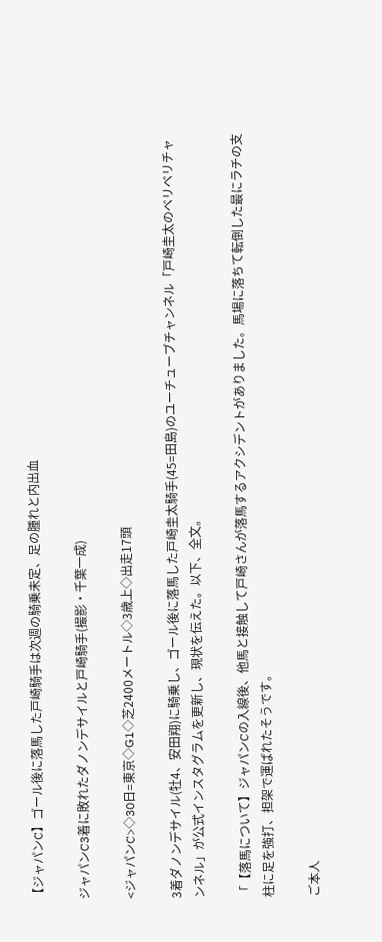【ジャパンC】ゴール後に落馬した戸崎騎手は次週の騎乗未定、足の腫れと内出血

ジャパンC3着に敗れたダノンデサイルと戸崎騎手(撮影・千葉一成)

<ジャパンC>◇30日=東京◇G1◇芝2400メートル◇3歳上◇出走17頭

3着ダノンデサイル(牡4、安田翔)に騎乗し、ゴール後に落馬した戸崎圭太騎手(45=田島)のユーチューブチャンネル「戸崎圭太のベリベリチャンネル」が公式インスタグラムを更新し、現状を伝えた。以下、全文。

「【落馬について】ジャパンCの入線後、他馬と接触して戸崎さんが落馬するアクシデントがありました。馬場に落ちて転倒した最にラチの支柱に足を強打、担架で運ばれたそうです。

ご本人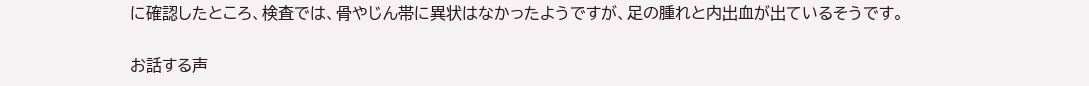に確認したところ、検査では、骨やじん帯に異状はなかったようですが、足の腫れと内出血が出ているそうです。

お話する声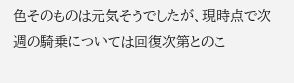色そのものは元気そうでしたが、現時点で次週の騎乗については回復次第とのこ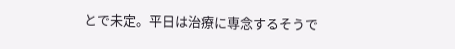とで未定。平日は治療に専念するそうで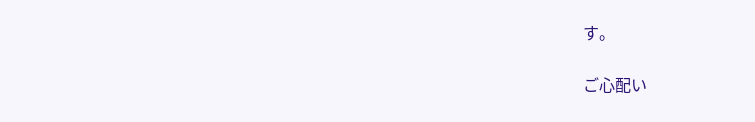す。

ご心配い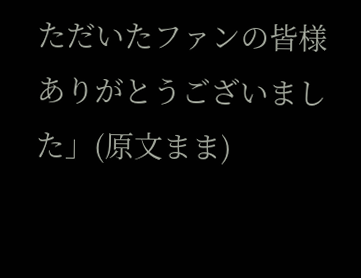ただいたファンの皆様ありがとうございました」(原文まま)